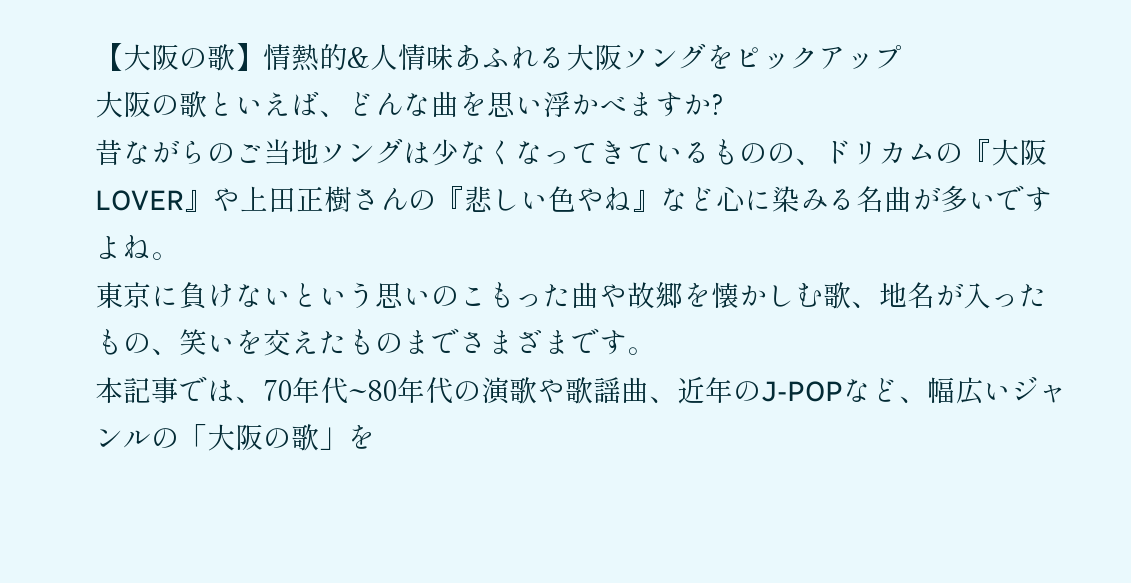【大阪の歌】情熱的&人情味あふれる大阪ソングをピックアップ
大阪の歌といえば、どんな曲を思い浮かべますか?
昔ながらのご当地ソングは少なくなってきているものの、ドリカムの『大阪LOVER』や上田正樹さんの『悲しい色やね』など心に染みる名曲が多いですよね。
東京に負けないという思いのこもった曲や故郷を懐かしむ歌、地名が入ったもの、笑いを交えたものまでさまざまです。
本記事では、70年代~80年代の演歌や歌謡曲、近年のJ-POPなど、幅広いジャンルの「大阪の歌」を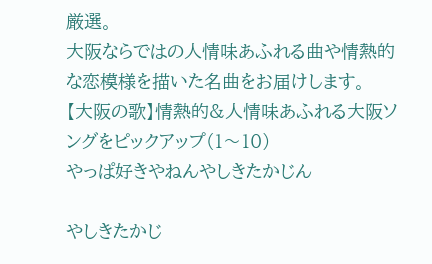厳選。
大阪ならではの人情味あふれる曲や情熱的な恋模様を描いた名曲をお届けします。
【大阪の歌】情熱的&人情味あふれる大阪ソングをピックアップ(1〜10)
やっぱ好きやねんやしきたかじん

やしきたかじ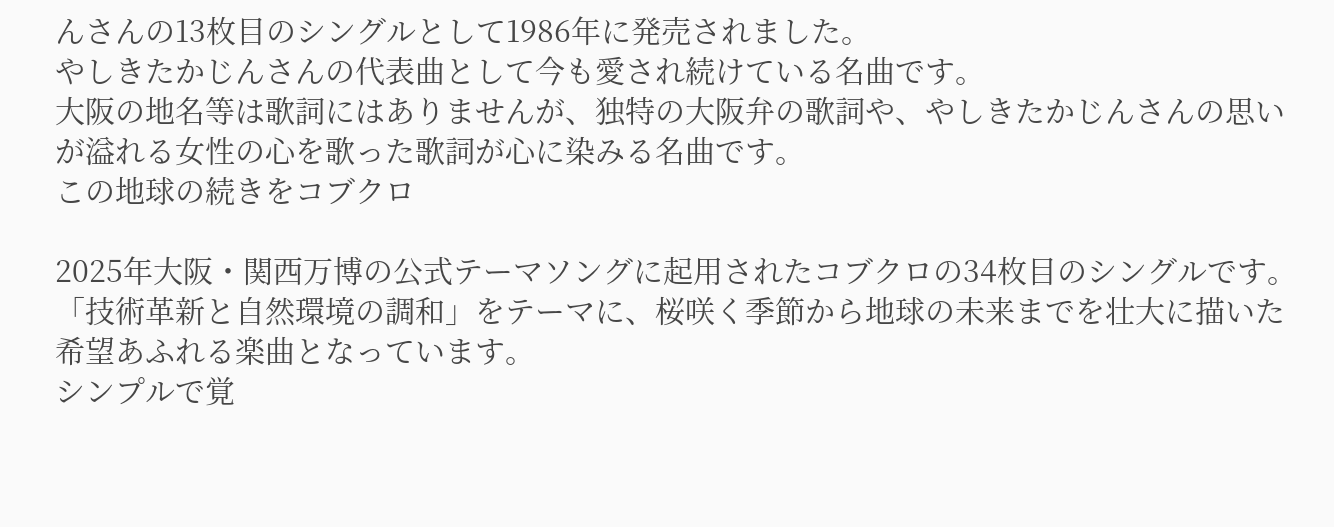んさんの13枚目のシングルとして1986年に発売されました。
やしきたかじんさんの代表曲として今も愛され続けている名曲です。
大阪の地名等は歌詞にはありませんが、独特の大阪弁の歌詞や、やしきたかじんさんの思いが溢れる女性の心を歌った歌詞が心に染みる名曲です。
この地球の続きをコブクロ

2025年大阪・関西万博の公式テーマソングに起用されたコブクロの34枚目のシングルです。
「技術革新と自然環境の調和」をテーマに、桜咲く季節から地球の未来までを壮大に描いた希望あふれる楽曲となっています。
シンプルで覚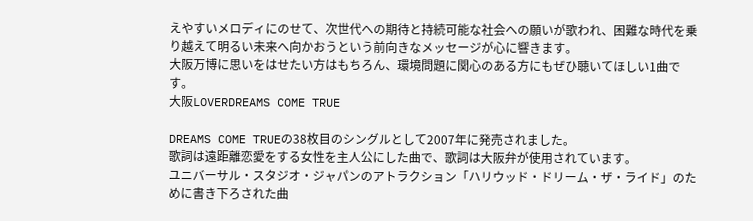えやすいメロディにのせて、次世代への期待と持続可能な社会への願いが歌われ、困難な時代を乗り越えて明るい未来へ向かおうという前向きなメッセージが心に響きます。
大阪万博に思いをはせたい方はもちろん、環境問題に関心のある方にもぜひ聴いてほしい1曲です。
大阪LOVERDREAMS COME TRUE

DREAMS COME TRUEの38枚目のシングルとして2007年に発売されました。
歌詞は遠距離恋愛をする女性を主人公にした曲で、歌詞は大阪弁が使用されています。
ユニバーサル・スタジオ・ジャパンのアトラクション「ハリウッド・ドリーム・ザ・ライド」のために書き下ろされた曲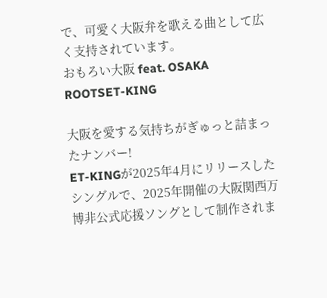で、可愛く大阪弁を歌える曲として広く支持されています。
おもろい大阪 feat. OSAKA ROOTSET-KING

大阪を愛する気持ちがぎゅっと詰まったナンバー!
ET-KINGが2025年4月にリリースしたシングルで、2025年開催の大阪関西万博非公式応援ソングとして制作されま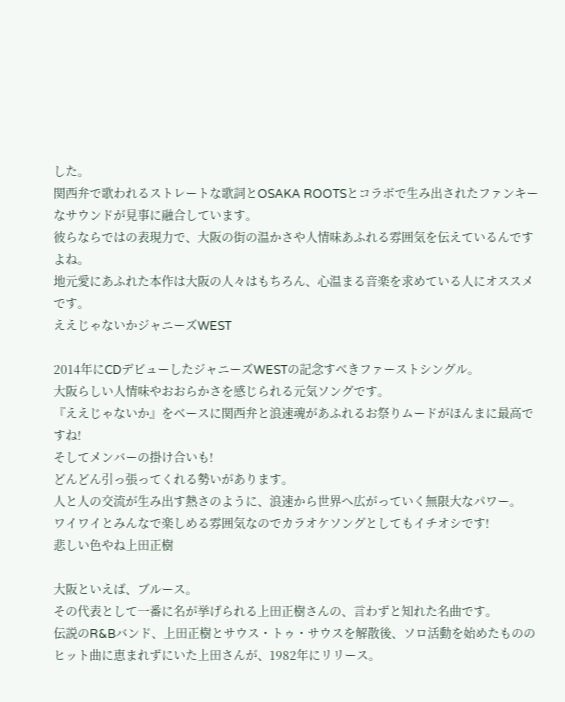した。
関西弁で歌われるストレートな歌詞とOSAKA ROOTSとコラボで生み出されたファンキーなサウンドが見事に融合しています。
彼らならではの表現力で、大阪の街の温かさや人情味あふれる雰囲気を伝えているんですよね。
地元愛にあふれた本作は大阪の人々はもちろん、心温まる音楽を求めている人にオススメです。
ええじゃないかジャニーズWEST

2014年にCDデビューしたジャニーズWESTの記念すべきファーストシングル。
大阪らしい人情味やおおらかさを感じられる元気ソングです。
『ええじゃないか』をベースに関西弁と浪速魂があふれるお祭りムードがほんまに最高ですね!
そしてメンバーの掛け合いも!
どんどん引っ張ってくれる勢いがあります。
人と人の交流が生み出す熱さのように、浪速から世界へ広がっていく無限大なパワー。
ワイワイとみんなで楽しめる雰囲気なのでカラオケソングとしてもイチオシです!
悲しい色やね上田正樹

大阪といえば、ブルース。
その代表として一番に名が挙げられる上田正樹さんの、言わずと知れた名曲です。
伝説のR&Bバンド、上田正樹とサウス・トゥ・サウスを解散後、ソロ活動を始めたもののヒット曲に恵まれずにいた上田さんが、1982年にリリース。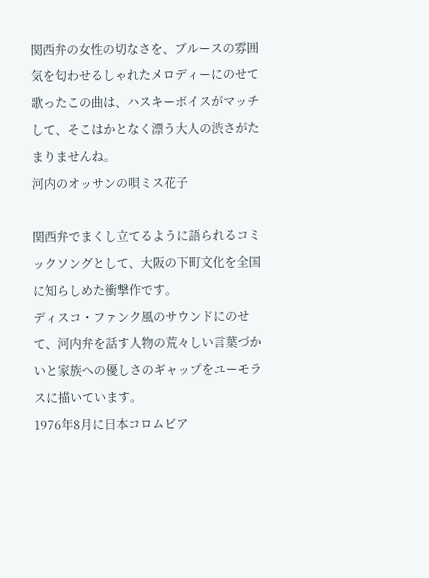関西弁の女性の切なさを、ブルースの雰囲気を匂わせるしゃれたメロディーにのせて歌ったこの曲は、ハスキーボイスがマッチして、そこはかとなく漂う大人の渋さがたまりませんね。
河内のオッサンの唄ミス花子

関西弁でまくし立てるように語られるコミックソングとして、大阪の下町文化を全国に知らしめた衝撃作です。
ディスコ・ファンク風のサウンドにのせて、河内弁を話す人物の荒々しい言葉づかいと家族への優しさのギャップをユーモラスに描いています。
1976年8月に日本コロムビア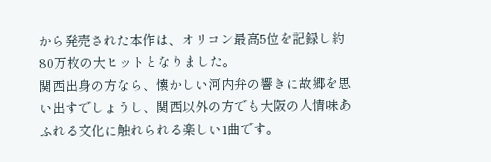から発売された本作は、オリコン最高5位を記録し約80万枚の大ヒットとなりました。
関西出身の方なら、懐かしい河内弁の響きに故郷を思い出すでしょうし、関西以外の方でも大阪の人情味あふれる文化に触れられる楽しい1曲です。